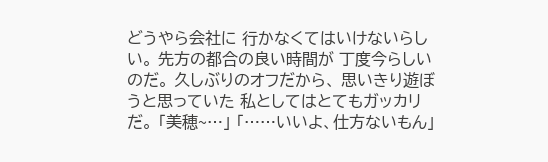どうやら会社に 行かなくてはいけないらしい。 先方の都合の良い時間が 丁度今らしいのだ。 久しぶりのオフだから、 思いきり遊ぼうと思っていた 私としてはとてもガッカリだ。 「美穂~…」 「……いいよ、仕方ないもん」